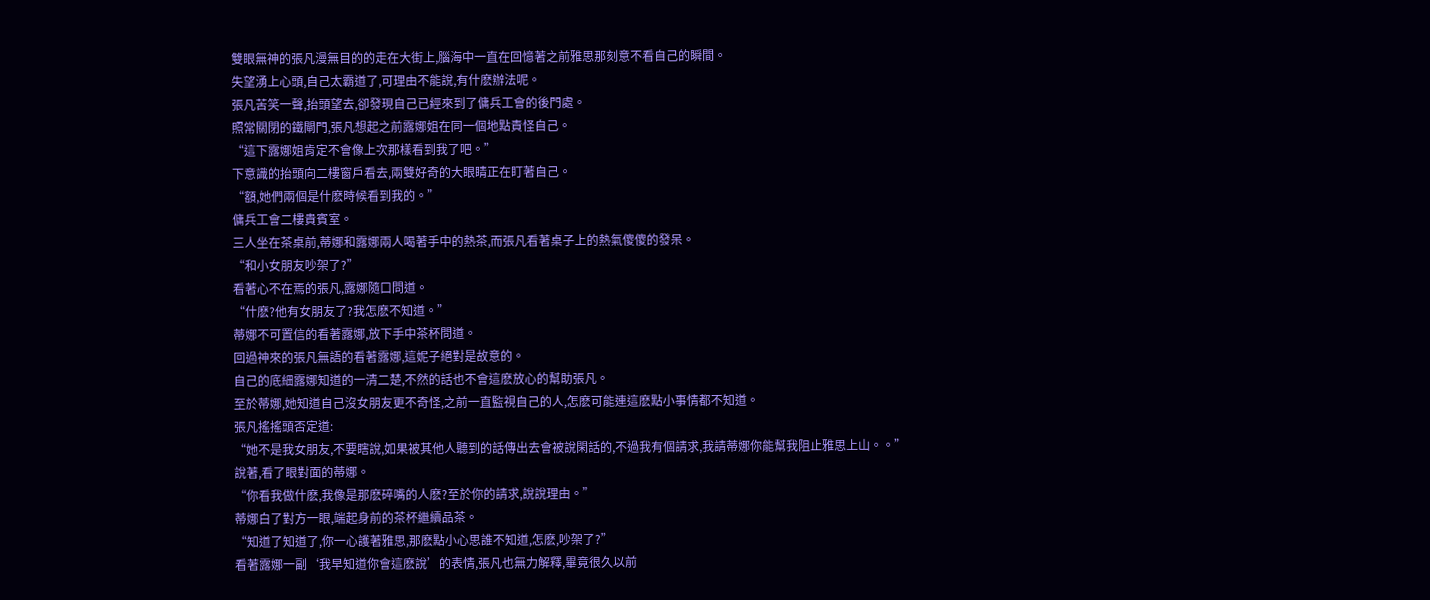雙眼無神的張凡漫無目的的走在大街上,腦海中一直在回憶著之前雅思那刻意不看自己的瞬間。
失望湧上心頭,自己太霸道了,可理由不能說,有什麽辦法呢。
張凡苦笑一聲,抬頭望去,卻發現自己已經來到了傭兵工會的後門處。
照常關閉的鐵閘門,張凡想起之前露娜姐在同一個地點責怪自己。
“這下露娜姐肯定不會像上次那樣看到我了吧。”
下意識的抬頭向二樓窗戶看去,兩雙好奇的大眼睛正在盯著自己。
“額,她們兩個是什麽時候看到我的。”
傭兵工會二樓貴賓室。
三人坐在茶桌前,蒂娜和露娜兩人喝著手中的熱茶,而張凡看著桌子上的熱氣傻傻的發呆。
“和小女朋友吵架了?”
看著心不在焉的張凡,露娜隨口問道。
“什麽?他有女朋友了?我怎麽不知道。”
蒂娜不可置信的看著露娜,放下手中茶杯問道。
回過神來的張凡無語的看著露娜,這妮子絕對是故意的。
自己的底細露娜知道的一清二楚,不然的話也不會這麽放心的幫助張凡。
至於蒂娜,她知道自己沒女朋友更不奇怪,之前一直監視自己的人,怎麽可能連這麽點小事情都不知道。
張凡搖搖頭否定道:
“她不是我女朋友,不要瞎說,如果被其他人聽到的話傳出去會被說閑話的,不過我有個請求,我請蒂娜你能幫我阻止雅思上山。。”
說著,看了眼對面的蒂娜。
“你看我做什麽,我像是那麽碎嘴的人麽?至於你的請求,說說理由。”
蒂娜白了對方一眼,端起身前的茶杯繼續品茶。
“知道了知道了,你一心護著雅思,那麽點小心思誰不知道,怎麽,吵架了?”
看著露娜一副‘我早知道你會這麽說’的表情,張凡也無力解釋,畢竟很久以前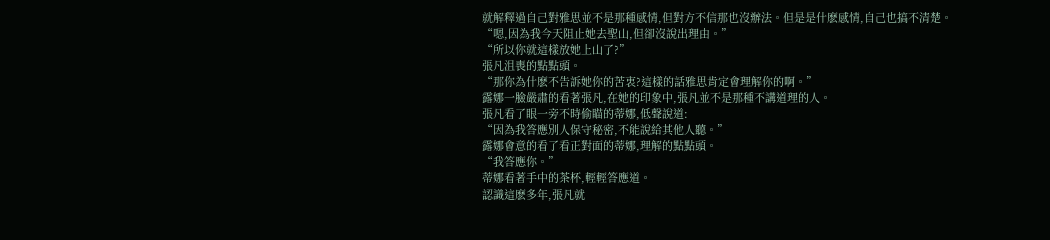就解釋過自己對雅思並不是那種感情,但對方不信那也沒辦法。但是是什麽感情,自己也搞不清楚。
“嗯,因為我今天阻止她去聖山,但卻沒說出理由。”
“所以你就這樣放她上山了?”
張凡沮喪的點點頭。
“那你為什麽不告訴她你的苦衷?這樣的話雅思肯定會理解你的啊。”
露娜一臉嚴肅的看著張凡,在她的印象中,張凡並不是那種不講道理的人。
張凡看了眼一旁不時偷瞄的蒂娜,低聲說道:
“因為我答應別人保守秘密,不能說給其他人聽。”
露娜會意的看了看正對面的蒂娜,理解的點點頭。
“我答應你。”
蒂娜看著手中的茶杯,輕輕答應道。
認識這麽多年,張凡就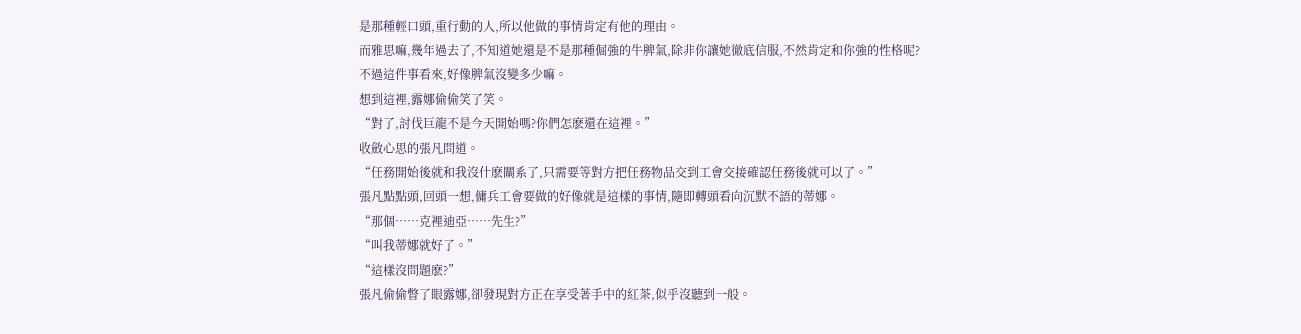是那種輕口頭,重行動的人,所以他做的事情肯定有他的理由。
而雅思嘛,幾年過去了,不知道她還是不是那種倔強的牛脾氣,除非你讓她徹底信服,不然肯定和你強的性格呢?
不過這件事看來,好像脾氣沒變多少嘛。
想到這裡,露娜偷偷笑了笑。
“對了,討伐巨龍不是今天開始嗎?你們怎麽還在這裡。”
收斂心思的張凡問道。
“任務開始後就和我沒什麽關系了,只需要等對方把任務物品交到工會交接確認任務後就可以了。”
張凡點點頭,回頭一想,傭兵工會要做的好像就是這樣的事情,隨即轉頭看向沉默不語的蒂娜。
“那個……克裡迪亞……先生?”
“叫我蒂娜就好了。”
“這樣沒問題麽?”
張凡偷偷瞥了眼露娜,卻發現對方正在享受著手中的紅茶,似乎沒聽到一般。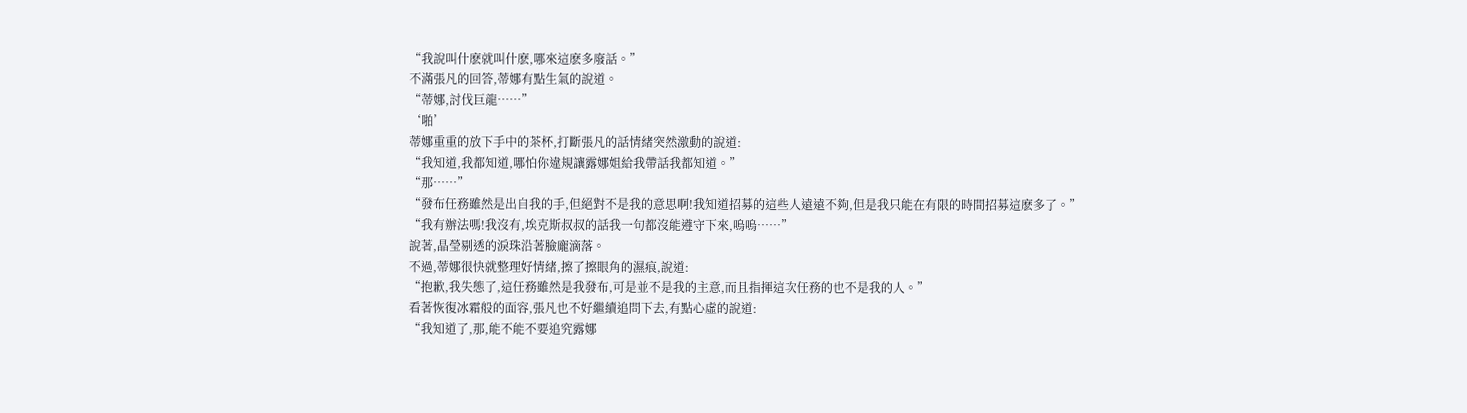“我說叫什麽就叫什麽,哪來這麽多廢話。”
不滿張凡的回答,蒂娜有點生氣的說道。
“蒂娜,討伐巨龍……”
‘啪’
蒂娜重重的放下手中的茶杯,打斷張凡的話情緒突然激動的說道:
“我知道,我都知道,哪怕你違規讓露娜姐給我帶話我都知道。”
“那……”
“發布任務雖然是出自我的手,但絕對不是我的意思啊!我知道招募的這些人遠遠不夠,但是我只能在有限的時間招募這麽多了。”
“我有辦法嗎!我沒有,埃克斯叔叔的話我一句都沒能遵守下來,嗚嗚……”
說著,晶瑩剔透的淚珠沿著臉龐滴落。
不過,蒂娜很快就整理好情緒,擦了擦眼角的濕痕,說道:
“抱歉,我失態了,這任務雖然是我發布,可是並不是我的主意,而且指揮這次任務的也不是我的人。”
看著恢復冰霜般的面容,張凡也不好繼續追問下去,有點心虛的說道:
“我知道了,那,能不能不要追究露娜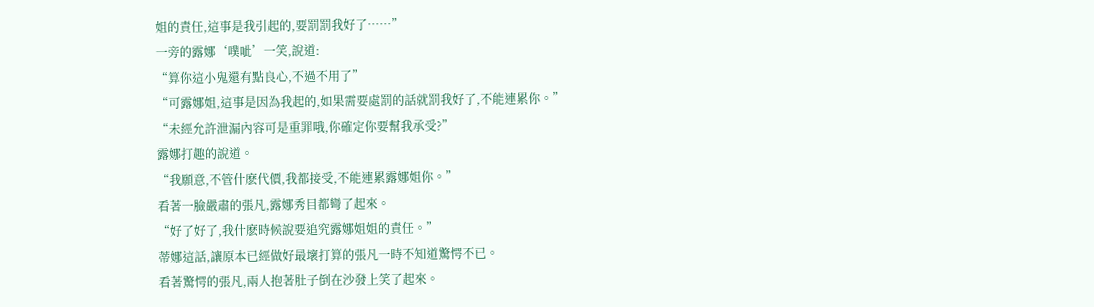姐的責任,這事是我引起的,要罰罰我好了……”
一旁的露娜‘噗呲’一笑,說道:
“算你這小鬼還有點良心,不過不用了”
“可露娜姐,這事是因為我起的,如果需要處罰的話就罰我好了,不能連累你。”
“未經允許泄漏內容可是重罪哦,你確定你要幫我承受?”
露娜打趣的說道。
“我願意,不管什麽代價,我都接受,不能連累露娜姐你。”
看著一臉嚴肅的張凡,露娜秀目都彎了起來。
“好了好了,我什麽時候說要追究露娜姐姐的責任。”
蒂娜這話,讓原本已經做好最壞打算的張凡一時不知道驚愕不已。
看著驚愕的張凡,兩人抱著肚子倒在沙發上笑了起來。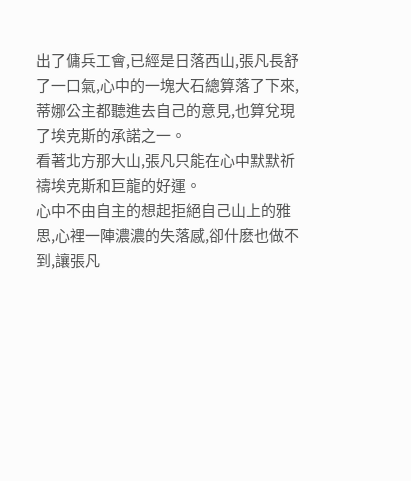出了傭兵工會,已經是日落西山,張凡長舒了一口氣,心中的一塊大石總算落了下來,蒂娜公主都聽進去自己的意見,也算兌現了埃克斯的承諾之一。
看著北方那大山,張凡只能在心中默默祈禱埃克斯和巨龍的好運。
心中不由自主的想起拒絕自己山上的雅思,心裡一陣濃濃的失落感,卻什麽也做不到,讓張凡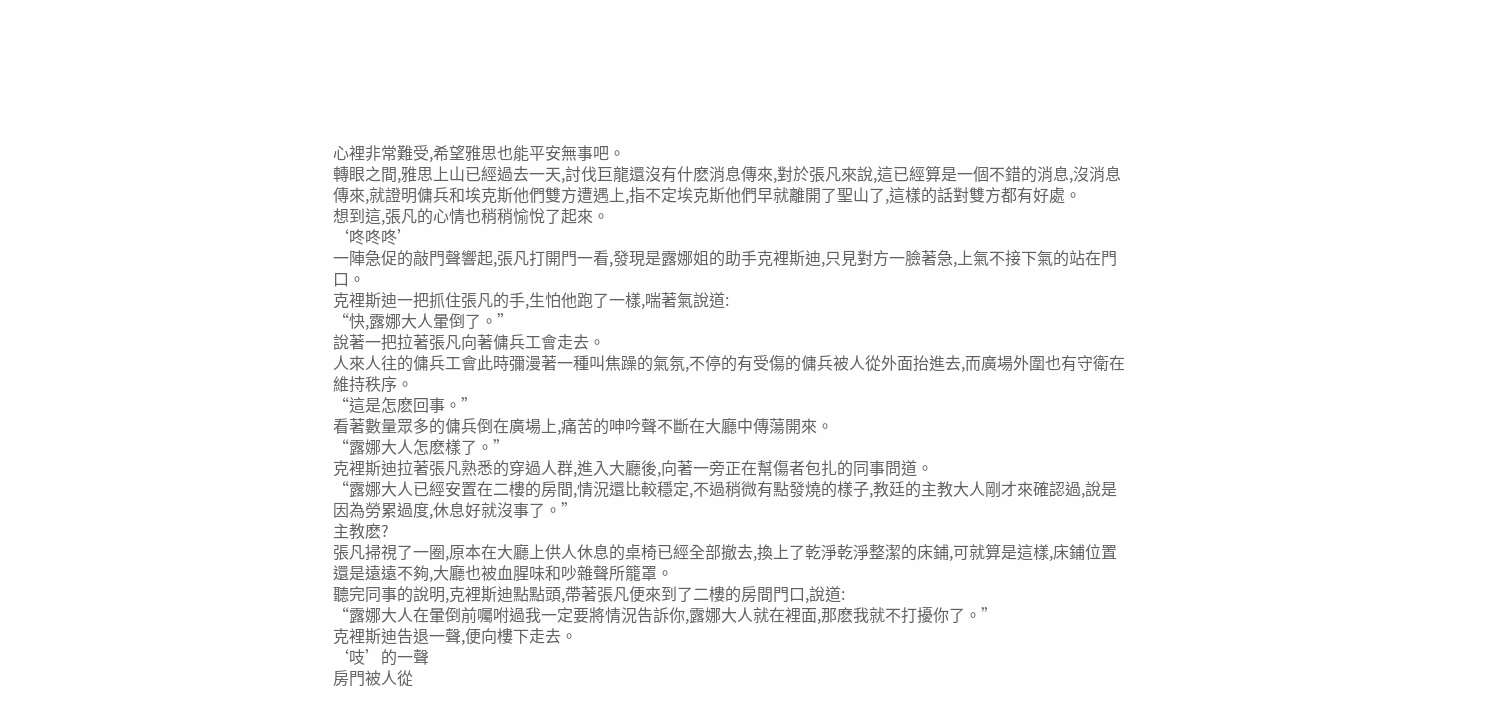心裡非常難受,希望雅思也能平安無事吧。
轉眼之間,雅思上山已經過去一天,討伐巨龍還沒有什麽消息傳來,對於張凡來說,這已經算是一個不錯的消息,沒消息傳來,就證明傭兵和埃克斯他們雙方遭遇上,指不定埃克斯他們早就離開了聖山了,這樣的話對雙方都有好處。
想到這,張凡的心情也稍稍愉悅了起來。
‘咚咚咚’
一陣急促的敲門聲響起,張凡打開門一看,發現是露娜姐的助手克裡斯迪,只見對方一臉著急,上氣不接下氣的站在門口。
克裡斯迪一把抓住張凡的手,生怕他跑了一樣,喘著氣說道:
“快,露娜大人暈倒了。”
說著一把拉著張凡向著傭兵工會走去。
人來人往的傭兵工會此時彌漫著一種叫焦躁的氣氛,不停的有受傷的傭兵被人從外面抬進去,而廣場外圍也有守衛在維持秩序。
“這是怎麽回事。”
看著數量眾多的傭兵倒在廣場上,痛苦的呻吟聲不斷在大廳中傳蕩開來。
“露娜大人怎麽樣了。”
克裡斯迪拉著張凡熟悉的穿過人群,進入大廳後,向著一旁正在幫傷者包扎的同事問道。
“露娜大人已經安置在二樓的房間,情況還比較穩定,不過稍微有點發燒的樣子,教廷的主教大人剛才來確認過,說是因為勞累過度,休息好就沒事了。”
主教麽?
張凡掃視了一圈,原本在大廳上供人休息的桌椅已經全部撤去,換上了乾淨乾淨整潔的床鋪,可就算是這樣,床鋪位置還是遠遠不夠,大廳也被血腥味和吵雜聲所籠罩。
聽完同事的說明,克裡斯迪點點頭,帶著張凡便來到了二樓的房間門口,說道:
“露娜大人在暈倒前囑咐過我一定要將情況告訴你,露娜大人就在裡面,那麽我就不打擾你了。”
克裡斯迪告退一聲,便向樓下走去。
‘吱’的一聲
房門被人從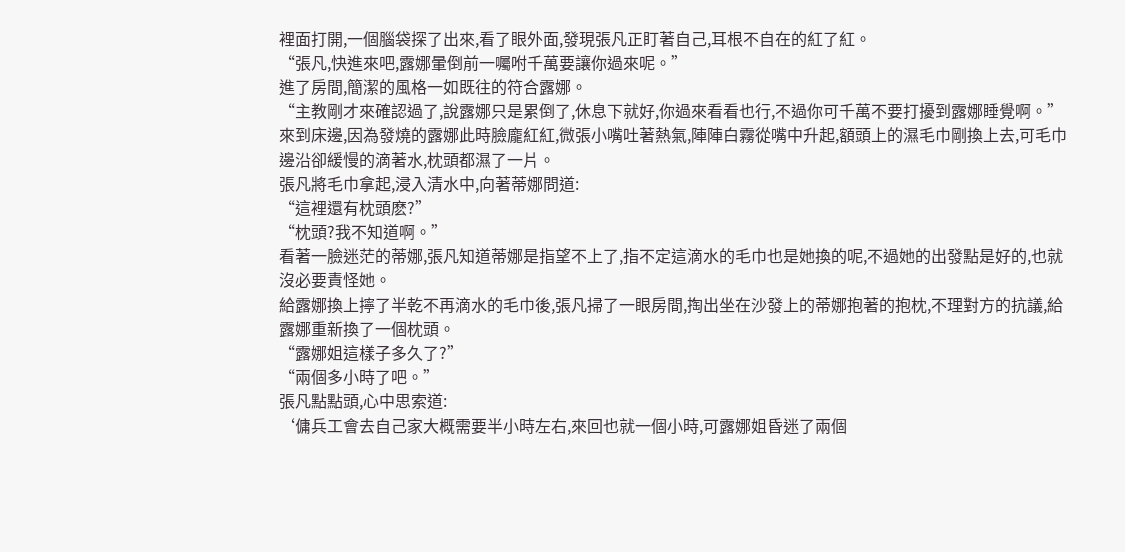裡面打開,一個腦袋探了出來,看了眼外面,發現張凡正盯著自己,耳根不自在的紅了紅。
“張凡,快進來吧,露娜暈倒前一囑咐千萬要讓你過來呢。”
進了房間,簡潔的風格一如既往的符合露娜。
“主教剛才來確認過了,說露娜只是累倒了,休息下就好,你過來看看也行,不過你可千萬不要打擾到露娜睡覺啊。”
來到床邊,因為發燒的露娜此時臉龐紅紅,微張小嘴吐著熱氣,陣陣白霧從嘴中升起,額頭上的濕毛巾剛換上去,可毛巾邊沿卻緩慢的滴著水,枕頭都濕了一片。
張凡將毛巾拿起,浸入清水中,向著蒂娜問道:
“這裡還有枕頭麽?”
“枕頭?我不知道啊。”
看著一臉迷茫的蒂娜,張凡知道蒂娜是指望不上了,指不定這滴水的毛巾也是她換的呢,不過她的出發點是好的,也就沒必要責怪她。
給露娜換上擰了半乾不再滴水的毛巾後,張凡掃了一眼房間,掏出坐在沙發上的蒂娜抱著的抱枕,不理對方的抗議,給露娜重新換了一個枕頭。
“露娜姐這樣子多久了?”
“兩個多小時了吧。”
張凡點點頭,心中思索道:
‘傭兵工會去自己家大概需要半小時左右,來回也就一個小時,可露娜姐昏迷了兩個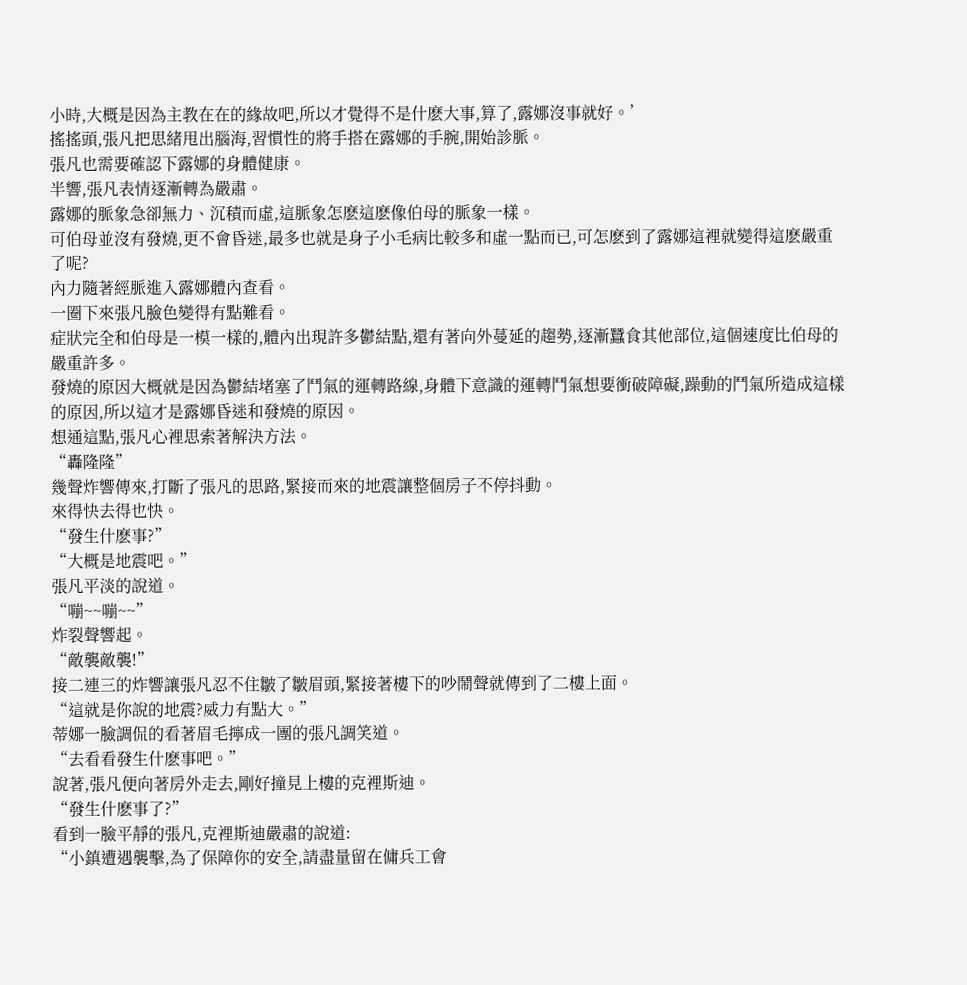小時,大概是因為主教在在的緣故吧,所以才覺得不是什麽大事,算了,露娜沒事就好。’
搖搖頭,張凡把思緒甩出腦海,習慣性的將手搭在露娜的手腕,開始診脈。
張凡也需要確認下露娜的身體健康。
半響,張凡表情逐漸轉為嚴肅。
露娜的脈象急卻無力、沉積而虛,這脈象怎麽這麽像伯母的脈象一樣。
可伯母並沒有發燒,更不會昏迷,最多也就是身子小毛病比較多和虛一點而已,可怎麽到了露娜這裡就變得這麽嚴重了呢?
內力隨著經脈進入露娜體內查看。
一圈下來張凡臉色變得有點難看。
症狀完全和伯母是一模一樣的,體內出現許多鬱結點,還有著向外蔓延的趨勢,逐漸蠶食其他部位,這個速度比伯母的嚴重許多。
發燒的原因大概就是因為鬱結堵塞了鬥氣的運轉路線,身體下意識的運轉鬥氣想要衝破障礙,躁動的鬥氣所造成這樣的原因,所以這才是露娜昏迷和發燒的原因。
想通這點,張凡心裡思索著解決方法。
“轟隆隆”
幾聲炸響傳來,打斷了張凡的思路,緊接而來的地震讓整個房子不停抖動。
來得快去得也快。
“發生什麽事?”
“大概是地震吧。”
張凡平淡的說道。
“嘣~~嘣~~”
炸裂聲響起。
“敵襲敵襲!”
接二連三的炸響讓張凡忍不住皺了皺眉頭,緊接著樓下的吵鬧聲就傳到了二樓上面。
“這就是你說的地震?威力有點大。”
蒂娜一臉調侃的看著眉毛擰成一團的張凡調笑道。
“去看看發生什麽事吧。”
說著,張凡便向著房外走去,剛好撞見上樓的克裡斯迪。
“發生什麽事了?”
看到一臉平靜的張凡,克裡斯迪嚴肅的說道:
“小鎮遭遇襲擊,為了保障你的安全,請盡量留在傭兵工會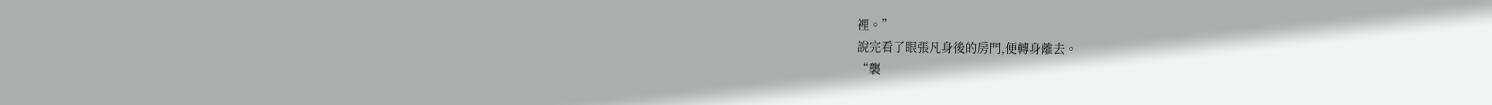裡。”
說完看了眼張凡身後的房門,便轉身離去。
“襲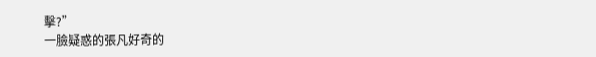擊?”
一臉疑惑的張凡好奇的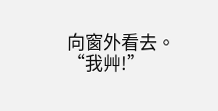向窗外看去。
“我艸!”